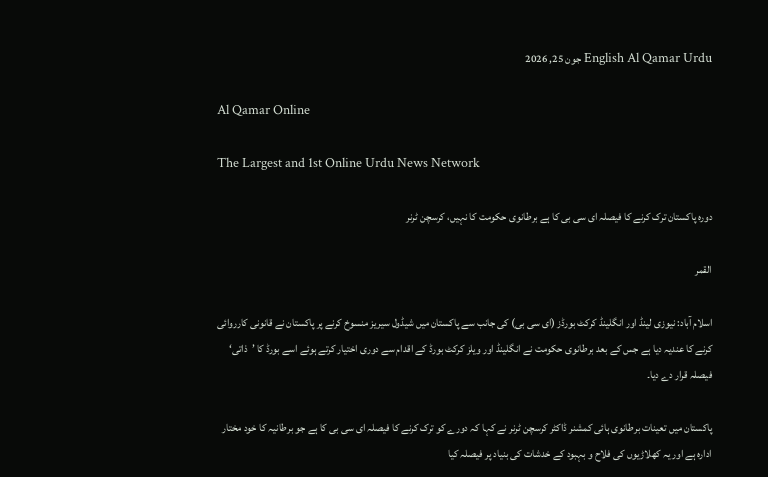English Al Qamar Urdu جون 25, 2026

Al Qamar Online

The Largest and 1st Online Urdu News Network

دورہ پاکستان ترک کرنے کا فیصلہ ای سی بی کا ہے برطانوی حکومت کا نہیں، کرسچن ٹرنر

القمر

اسلام آباد: نیوزی لینڈ اور انگلینڈ کرکٹ بورڈز (ای سی بی) کی جانب سے پاکستان میں شیڈول سیریز منسوخ کرنے پر پاکستان نے قانونی کارروائی کرنے کا عندیہ دیا ہے جس کے بعد برطانوی حکومت نے انگلینڈ اور ویلز کرکٹ بورڈ کے اقدام سے دوری اختیار کرتے ہوئے اسے بورڈ کا ’ذاتی‘ فیصلہ قرار دے دیا۔

پاکستان میں تعینات برطانوی ہائی کمشنر ڈاکٹر کرسچن ٹرنر نے کہا کہ دورے کو ترک کرنے کا فیصلہ ای سی بی کا ہے جو برطانیہ کا خود مختار ادارہ ہے اور یہ کھلاڑیوں کی فلاح و بہبود کے خدشات کی بنیاد پر فیصلہ کیا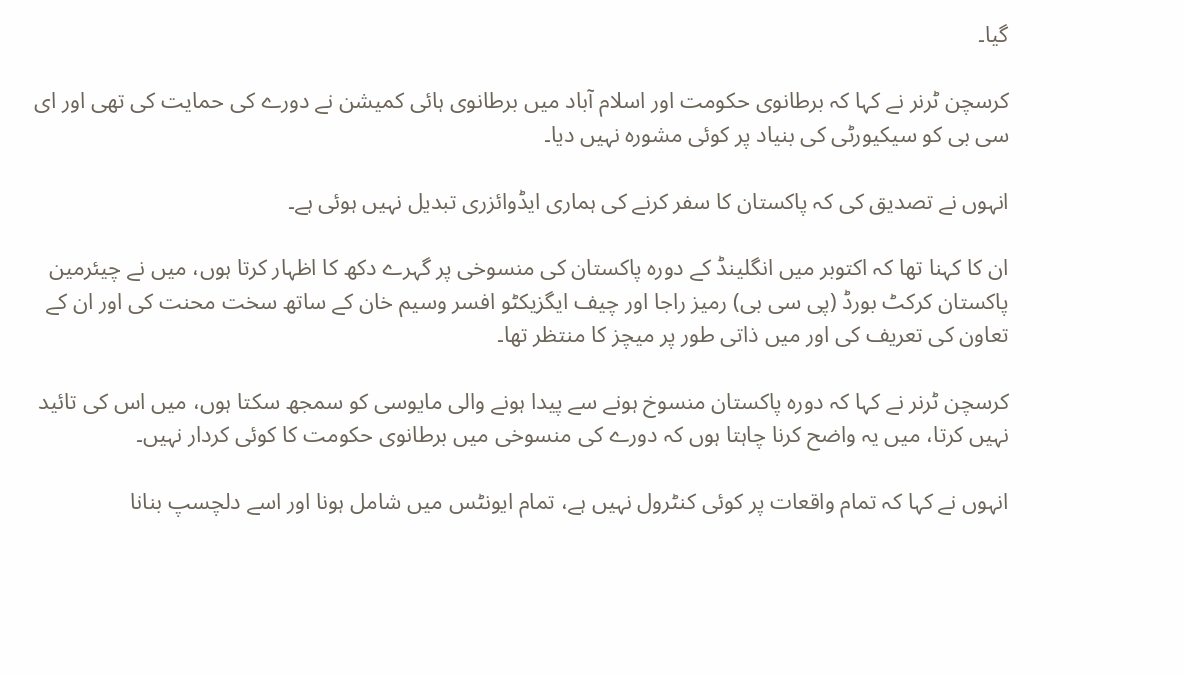گیا۔

کرسچن ٹرنر نے کہا کہ برطانوی حکومت اور اسلام آباد میں برطانوی ہائی کمیشن نے دورے کی حمایت کی تھی اور ای سی بی کو سیکیورٹی کی بنیاد پر کوئی مشورہ نہیں دیا۔

انہوں نے تصدیق کی کہ پاکستان کا سفر کرنے کی ہماری ایڈوائزری تبدیل نہیں ہوئی ہے۔

ان کا کہنا تھا کہ اکتوبر میں انگلینڈ کے دورہ پاکستان کی منسوخی پر گہرے دکھ کا اظہار کرتا ہوں، میں نے چیئرمین پاکستان کرکٹ بورڈ (پی سی بی) رمیز راجا اور چیف ایگزیکٹو افسر وسیم خان کے ساتھ سخت محنت کی اور ان کے تعاون کی تعریف کی اور میں ذاتی طور پر میچز کا منتظر تھا۔

کرسچن ٹرنر نے کہا کہ دورہ پاکستان منسوخ ہونے سے پیدا ہونے والی مایوسی کو سمجھ سکتا ہوں، میں اس کی تائید نہیں کرتا، میں یہ واضح کرنا چاہتا ہوں کہ دورے کی منسوخی میں برطانوی حکومت کا کوئی کردار نہیں۔

انہوں نے کہا کہ تمام واقعات پر کوئی کنٹرول نہیں ہے، تمام ایونٹس میں شامل ہونا اور اسے دلچسپ بنانا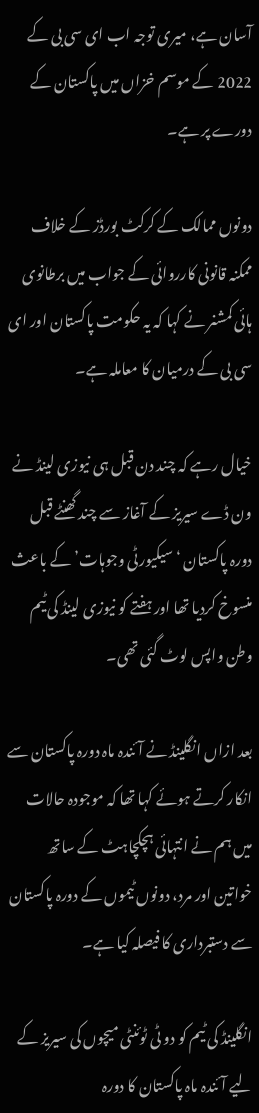آسان ہے، میری توجہ اب ای سی بی کے 2022 کے موسم خزاں میں پاکستان کے دورے پر ہے۔

دونوں ممالک کے کرکٹ بورڈز کے خلاف ممکنہ قانونی کارروائی کے جواب میں برطانوی ہائی کمشنر نے کہا کہ یہ حکومت پاکستان اور ای سی بی کے درمیان کا معاملہ ہے۔

خیال رہے کہ چند دن قبل ہی نیوزی لینڈ نے ون ڈے سیریز کے آغاز سے چند گھنٹے قبل دورہ پاکستان ‘سیکیورٹی وجوہات’ کے باعث منسوخ کردیا تھا اور ہفتے کو نیوزی لینڈ کی ٹیم وطن واپس لوٹ گئی تھی۔

بعد ازاں انگلینڈ نے آئندہ ماہ دورہ پاکستان سے انکار کرتے ہوئے کہا تھا کہ موجودہ حالات میں ہم نے انتہائی ہچکچاہٹ کے ساتھ خواتین اور مرد، دونوں ٹیموں کے دورہ پاکستان سے دستبرداری کا فیصلہ کیا ہے۔

انگلینڈ کی ٹیم کو دو ٹی ٹوئنٹی میچوں کی سیریز کے لیے آئندہ ماہ پاکستان کا دورہ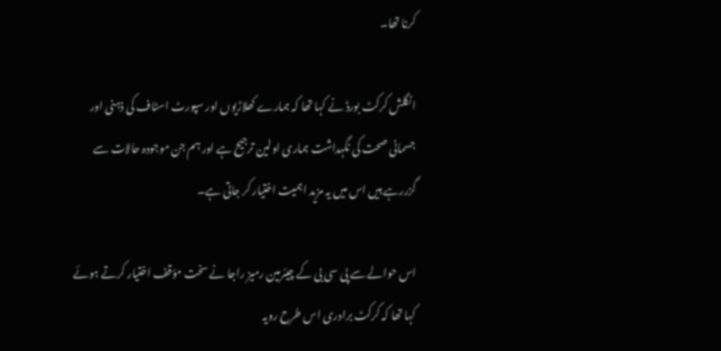کرنا تھا۔

انگلش کرکٹ بورڈ نے کہا تھا کہ ہمارے کھلاڑیوں اور سپورٹ اسٹاف کی ذہنی اور جسمانی صحت کی نگہداشت ہماری اولین ترجیح ہے اور ہم جن موجودہ حالات سے گزررہے ہیں اس میں یہ مزید اہمیت اختیار کر جاتی ہے۔

اس حوالے سے پی سی بی کے چیئرمین رمیز راجا نے سخت مؤقف اختیار کرتے ہوئے کہا تھا کہ کرکٹ برادری اس طرح رویہ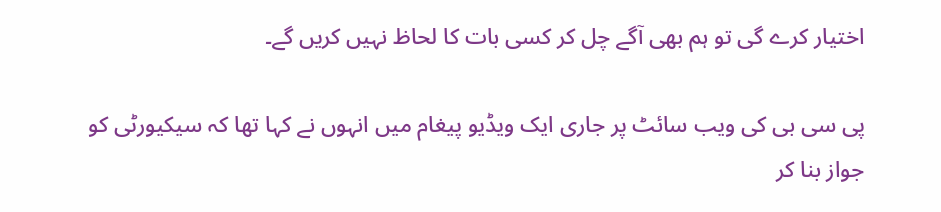اختیار کرے گی تو ہم بھی آگے چل کر کسی بات کا لحاظ نہیں کریں گے۔

پی سی بی کی ویب سائٹ پر جاری ایک ویڈیو پیغام میں انہوں نے کہا تھا کہ سیکیورٹی کو جواز بنا کر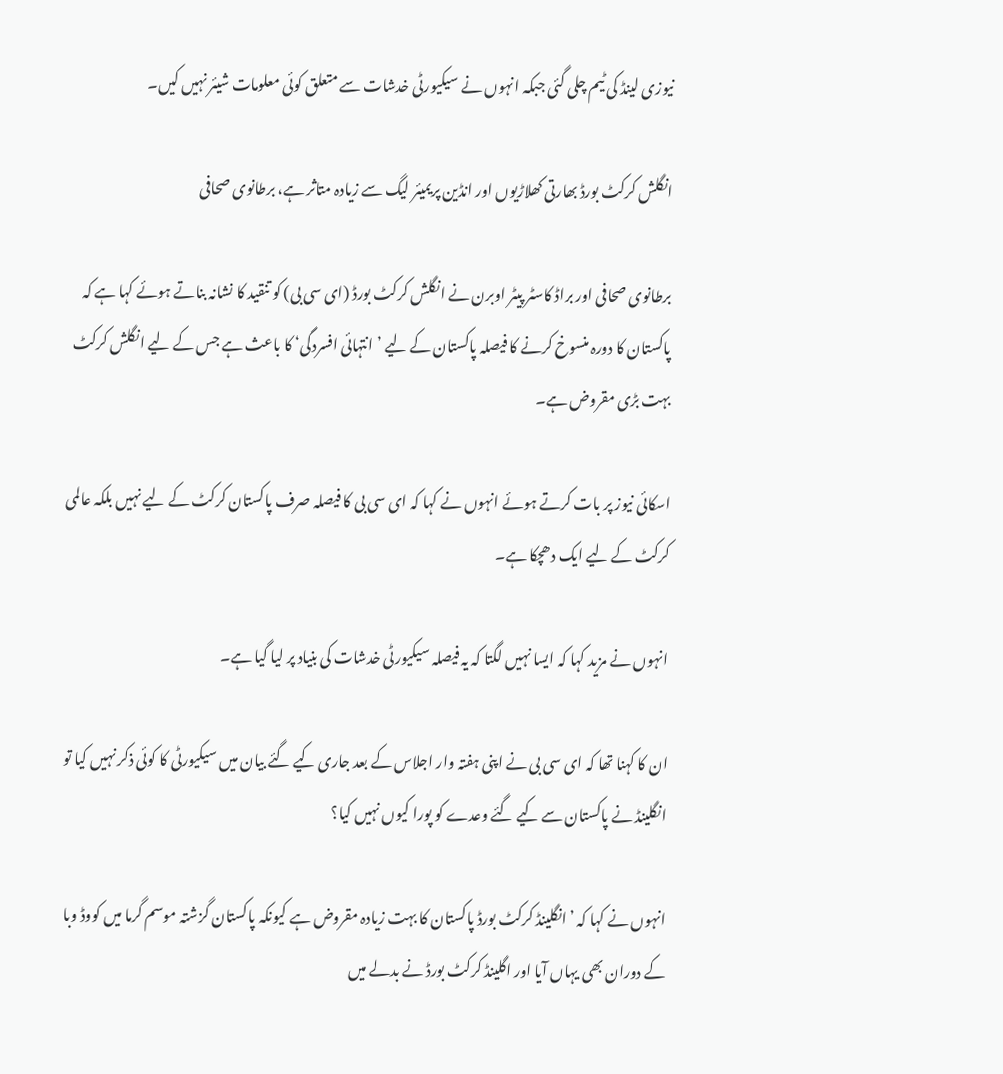نیوزی لینڈ کی ٹیم چلی گئی جبکہ انہوں نے سیکیورٹی خدشات سے متعلق کوئی معلومات شیئر نہیں کیں۔

انگلش کرکٹ بورڈ بھارتی کھلاڑیوں اور انڈین پریمیئر لیگ سے زیادہ متاثر ہے، برطانوی صحافی

برطانوی صحافی اور براڈ کاسٹر پیٹر اوبرن نے انگلش کرکٹ بورڈ (ای سی بی) کو تنقید کا نشانہ بناتے ہوئے کہا ہے کہ پاکستان کا دورہ منسوخ کرنے کا فیصلہ پاکستان کے لیے ’انتہائی افسردگی‘ کا باعث ہے جس کے لیے انگلش کرکٹ بہت بڑی مقروض ہے۔

اسکائی نیوز پر بات کرتے ہوئے انہوں نے کہا کہ ای سی بی کا فیصلہ صرف پاکستان کرکٹ کے لیے نہیں بلکہ عالمی کرکٹ کے لیے ایک دھچکا ہے۔

انہوں نے مزید کہا کہ ایسا نہیں لگتا کہ یہ فیصلہ سیکیورٹی خدشات کی بنیاد پر لیا گیا ہے۔

ان کا کہنا تھا کہ ای سی بی نے اپنی ہفتہ وار اجلاس کے بعد جاری کیے گئے بیان میں سیکیورٹی کا کوئی ذکر نہیں کیا تو انگلینڈ نے پاکستان سے کیے گئے وعدے کو پورا کیوں نہیں کیا؟

انہوں نے کہا کہ ’انگلینڈ کرکٹ بورڈ پاکستان کا بہت زیادہ مقروض ہے کیونکہ پاکستان گزشتہ موسم گرما میں کووڈ وبا کے دوران بھی یہاں آیا اور اگلینڈ کرکٹ بورڈ نے بدلے میں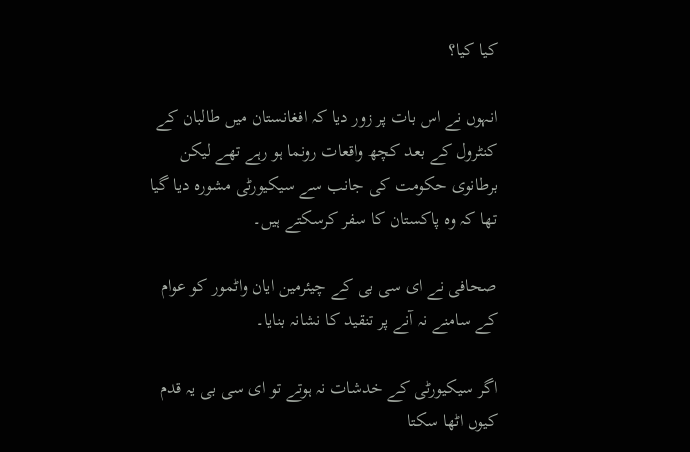کیا کیا؟

انہوں نے اس بات پر زور دیا کہ افغانستان میں طالبان کے کنٹرول کے بعد کچھ واقعات رونما ہو رہے تھے لیکن برطانوی حکومت کی جانب سے سیکیورٹی مشورہ دیا گیا تھا کہ وہ پاکستان کا سفر کرسکتے ہیں۔

صحافی نے ای سی بی کے چیئرمین ایان واٹمور کو عوام کے سامنے نہ آنے پر تنقید کا نشانہ بنایا۔

اگر سیکیورٹی کے خدشات نہ ہوتے تو ای سی بی یہ قدم کیوں اٹھا سکتا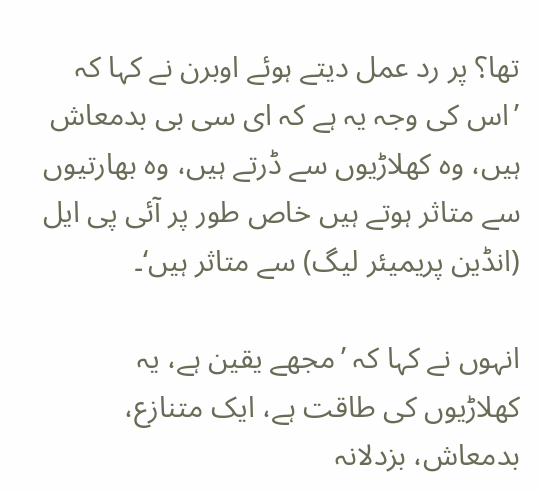تھا؟ پر رد عمل دیتے ہوئے اوبرن نے کہا کہ ’اس کی وجہ یہ ہے کہ ای سی بی بدمعاش ہیں، وہ کھلاڑیوں سے ڈرتے ہیں، وہ بھارتیوں سے متاثر ہوتے ہیں خاص طور پر آئی پی ایل (انڈین پریمیئر لیگ) سے متاثر ہیں‘۔

انہوں نے کہا کہ ’مجھے یقین ہے، یہ کھلاڑیوں کی طاقت ہے، ایک متنازع، بدمعاش، بزدلانہ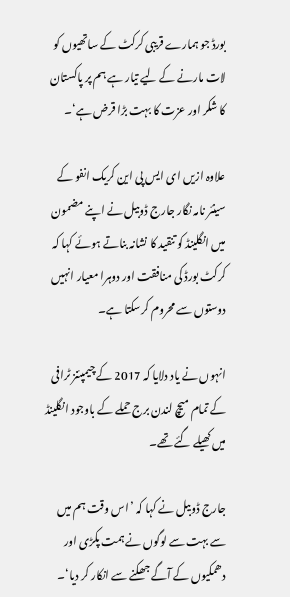بورڈ جو ہمارے قریبی کرکٹ کے ساتھیوں کو لات مارنے کے لیے تیار ہے ہم پر پاکستان کا شکر اور عزت کا بہت بڑا قرض ہے‘۔

علاوہ ازیں ای ایس پی این کریک انفو کے سینئر نامہ نگار جارج ڈوبیل نے اپنے مضمون میں انگلینڈ کو تنقید کا نشانہ بناتے ہوئے کہا کہ کرکٹ بورڈ کی منافقت اور دوہرا معیار انہیں دوستوں سے محروم کرسکتا ہے۔

انہوں نے یاد دلایا کہ 2017 کے چیمپئنز ٹرافی کے تمام میچ لندن برج حملے کے باوجود انگلینڈ میں کھیلے گئے تھے۔

جارج ڈوبیل نے کہا کہ ’اس وقت ہم میں سے بہت سے لوگوں نے ہمت پکڑی اور دھمکیوں کے آگے جھکنے سے انکار کر دیا‘۔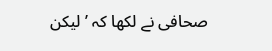صحافی نے لکھا کہ ’لیکن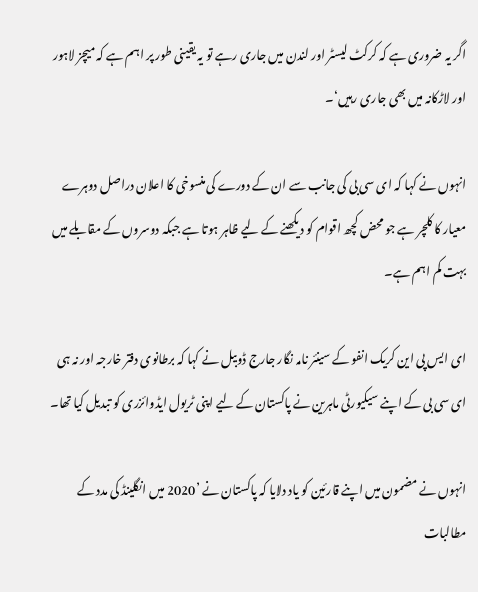اگر یہ ضروری ہے کہ کرکٹ لیسٹر اور لندن میں جاری رہے تو یہ یقینی طور پر اہم ہے کہ میچز لاہور اور لاڑکانہ میں بھی جاری رہیں‘۔

انہوں نے کہا کہ ای سی بی کی جانب سے ان کے دورے کی منسوخی کا اعلان دراصل دوہرے معیار کا کلچر ہے جو محض کچھ اقوام کو دیکھنے کے لیے ظاہر ہوتا ہے جبکہ دوسروں کے مقابلے میں بہت کم اہم ہے۔

ای ایس پی این کریک انفو کے سینئر نامہ نگار جارج ڈوبیل نے کہا کہ برطانوی دفتر خارجہ اور نہ ہی ای سی بی کے اپنے سیکیورٹی ماہرین نے پاکستان کے لیے اپنی ٹریول ایڈوائزری کو تبدیل کیا تھا۔

انہوں نے مضمون میں اپنے قارئین کو یاد دلایا کہ پاکستان نے ’2020 میں انگلینڈ کی مدد کے مطالبات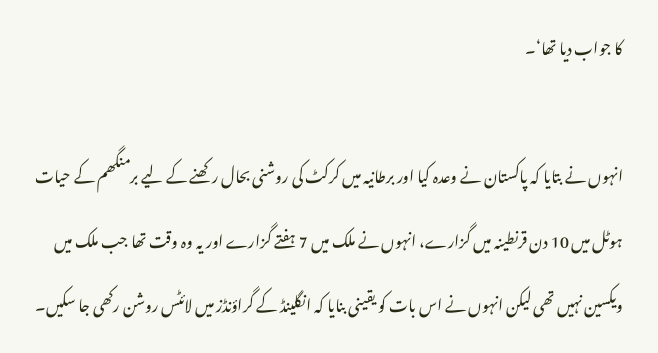کا جواب دیا تھا‘۔

انہوں نے بتایا کہ پاکستان نے وعدہ کیا اور برطانیہ میں کرکٹ کی روشنی بحال رکھنے کے لیے برمنگھم کے حیات ہوٹل میں 10 دن قرنطینہ میں گزارے، انہوں نے ملک میں 7 ہفتے گزارے اور یہ وہ وقت تھا جب ملک میں ویکسین نہیں تھی لیکن انہوں نے اس بات کو یقینی بنایا کہ انگلینڈ کے گراؤنڈز میں لائٹس روشن رکھی جا سکیں۔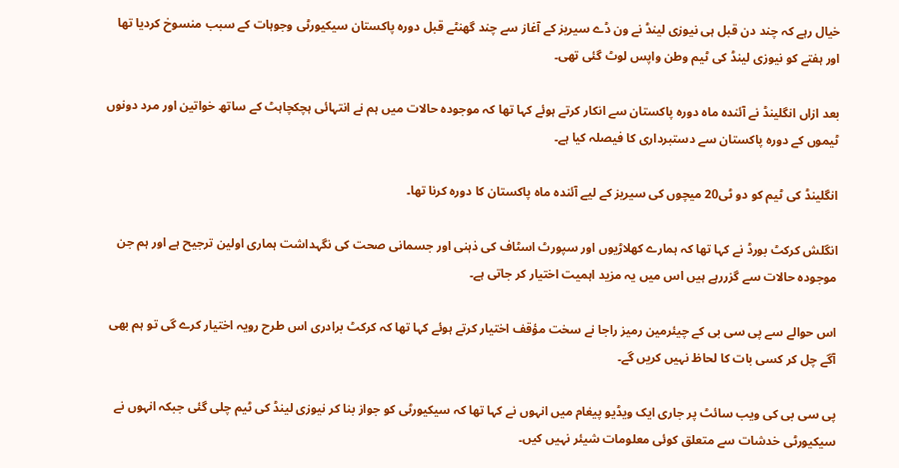خیال رہے کہ چند دن قبل ہی نیوزی لینڈ نے ون ڈے سیریز کے آغاز سے چند گھنٹے قبل دورہ پاکستان سیکیورٹی وجوہات کے سبب منسوخ کردیا تھا اور ہفتے کو نیوزی لینڈ کی ٹیم وطن واپس لوٹ گئی تھی۔

بعد ازاں انگلینڈ نے آئندہ ماہ دورہ پاکستان سے انکار کرتے ہوئے کہا تھا کہ موجودہ حالات میں ہم نے انتہائی ہچکچاہٹ کے ساتھ خواتین اور مرد دونوں ٹیموں کے دورہ پاکستان سے دستبرداری کا فیصلہ کیا ہے۔

انگلینڈ کی ٹیم کو دو ٹی20 میچوں کی سیریز کے لیے آئندہ ماہ پاکستان کا دورہ کرنا تھا۔

انگلش کرکٹ بورڈ نے کہا تھا کہ ہمارے کھلاڑیوں اور سپورٹ اسٹاف کی ذہنی اور جسمانی صحت کی نگہداشت ہماری اولین ترجیح ہے اور ہم جن موجودہ حالات سے گزررہے ہیں اس میں یہ مزید اہمیت اختیار کر جاتی ہے۔

اس حوالے سے پی سی بی کے چیئرمین رمیز راجا نے سخت مؤقف اختیار کرتے ہوئے کہا تھا کہ کرکٹ برادری اس طرح رویہ اختیار کرے گی تو ہم بھی آگے چل کر کسی بات کا لحاظ نہیں کریں گے۔

پی سی بی کی ویب سائٹ پر جاری ایک ویڈیو پیغام میں انہوں نے کہا تھا کہ سیکیورٹی کو جواز بنا کر نیوزی لینڈ کی ٹیم چلی گئی جبکہ انہوں نے سیکیورٹی خدشات سے متعلق کوئی معلومات شیئر نہیں کیں۔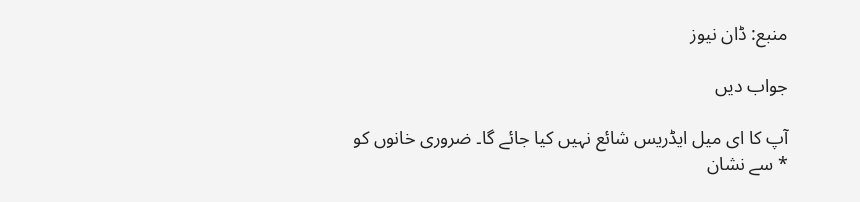منبع: ڈان نیوز

جواب دیں

آپ کا ای میل ایڈریس شائع نہیں کیا جائے گا۔ ضروری خانوں کو * سے نشان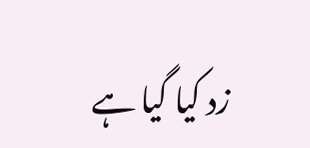زد کیا گیا ہے